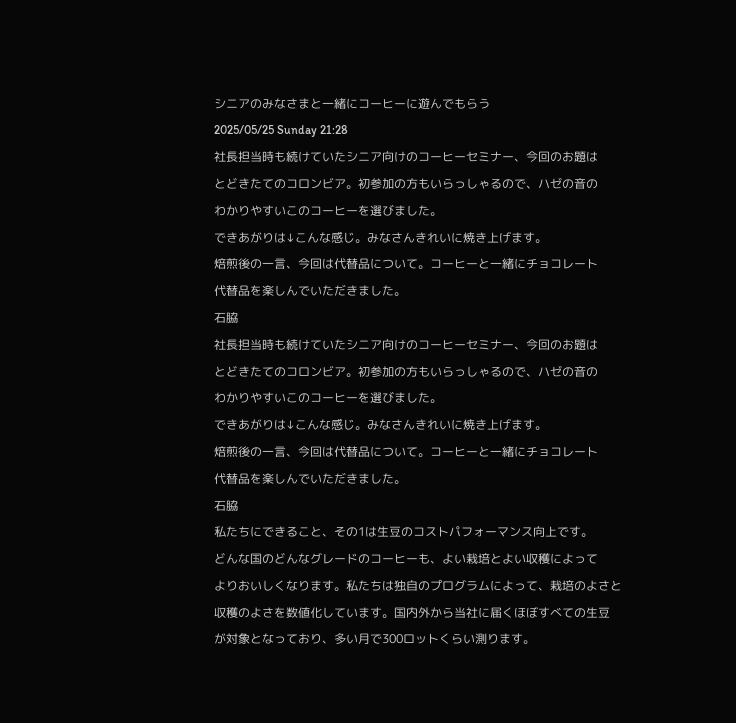シニアのみなさまと一緒にコーヒーに遊んでもらう
2025/05/25 Sunday 21:28
社長担当時も続けていたシニア向けのコーヒーセミナー、今回のお題は
とどきたてのコロンビア。初参加の方もいらっしゃるので、ハゼの音の
わかりやすいこのコーヒーを選びました。
できあがりは↓こんな感じ。みなさんきれいに焼き上げます。
焙煎後の一言、今回は代替品について。コーヒーと一緒にチョコレート
代替品を楽しんでいただきました。
石脇
社長担当時も続けていたシニア向けのコーヒーセミナー、今回のお題は
とどきたてのコロンビア。初参加の方もいらっしゃるので、ハゼの音の
わかりやすいこのコーヒーを選びました。
できあがりは↓こんな感じ。みなさんきれいに焼き上げます。
焙煎後の一言、今回は代替品について。コーヒーと一緒にチョコレート
代替品を楽しんでいただきました。
石脇
私たちにできること、その1は生豆のコストパフォーマンス向上です。
どんな国のどんなグレードのコーヒーも、よい栽培とよい収穫によって
よりおいしくなります。私たちは独自のプログラムによって、栽培のよさと
収穫のよさを数値化しています。国内外から当社に届くほぼすべての生豆
が対象となっており、多い月で300ロットくらい測ります。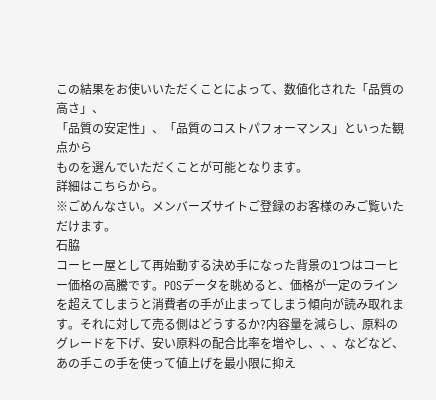この結果をお使いいただくことによって、数値化された「品質の高さ」、
「品質の安定性」、「品質のコストパフォーマンス」といった観点から
ものを選んでいただくことが可能となります。
詳細はこちらから。
※ごめんなさい。メンバーズサイトご登録のお客様のみご覧いただけます。
石脇
コーヒー屋として再始動する決め手になった背景の1つはコーヒー価格の高騰です。POSデータを眺めると、価格が一定のラインを超えてしまうと消費者の手が止まってしまう傾向が読み取れます。それに対して売る側はどうするか?内容量を減らし、原料のグレードを下げ、安い原料の配合比率を増やし、、、などなど、あの手この手を使って値上げを最小限に抑え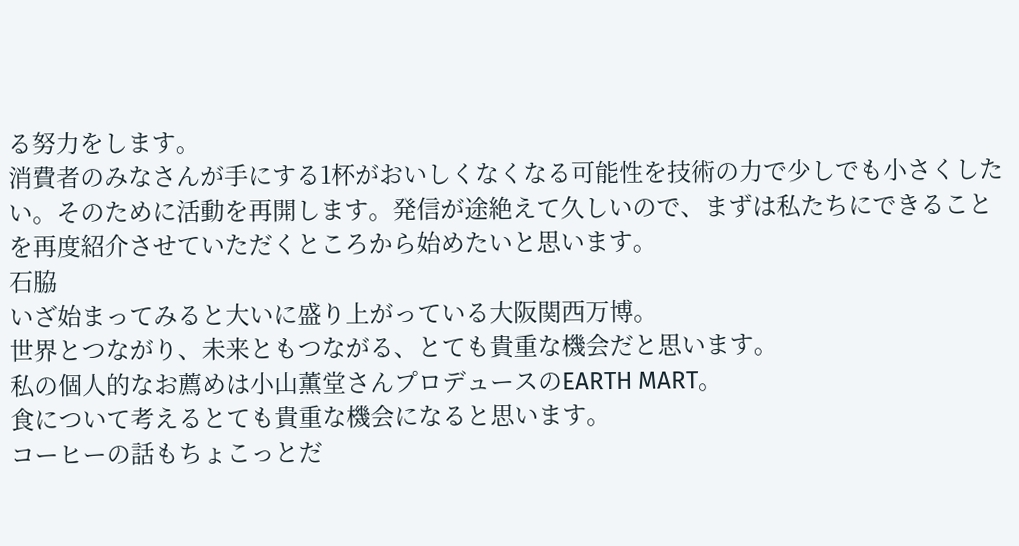る努力をします。
消費者のみなさんが手にする1杯がおいしくなくなる可能性を技術の力で少しでも小さくしたい。そのために活動を再開します。発信が途絶えて久しいので、まずは私たちにできることを再度紹介させていただくところから始めたいと思います。
石脇
いざ始まってみると大いに盛り上がっている大阪関西万博。
世界とつながり、未来ともつながる、とても貴重な機会だと思います。
私の個人的なお薦めは小山薫堂さんプロデュースのEARTH MART。
食について考えるとても貴重な機会になると思います。
コーヒーの話もちょこっとだ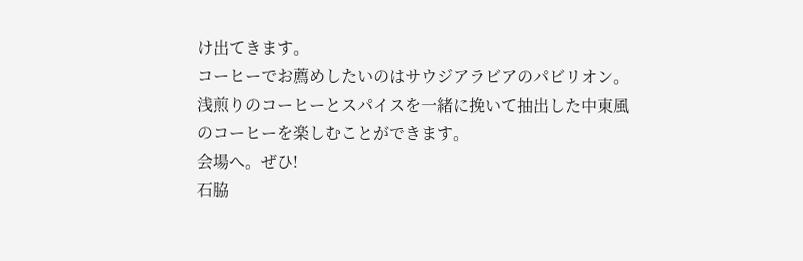け出てきます。
コーヒーでお薦めしたいのはサウジアラビアのパビリオン。
浅煎りのコーヒーとスパイスを一緒に挽いて抽出した中東風
のコーヒーを楽しむことができます。
会場へ。ぜひ!
石脇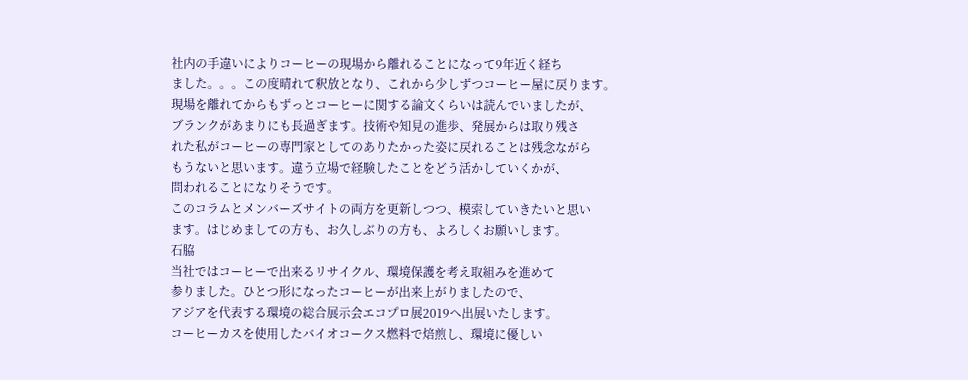社内の手違いによりコーヒーの現場から離れることになって9年近く経ち
ました。。。この度晴れて釈放となり、これから少しずつコーヒー屋に戻ります。
現場を離れてからもずっとコーヒーに関する論文くらいは読んでいましたが、
ブランクがあまりにも長過ぎます。技術や知見の進歩、発展からは取り残さ
れた私がコーヒーの専門家としてのありたかった姿に戻れることは残念ながら
もうないと思います。違う立場で経験したことをどう活かしていくかが、
問われることになりそうです。
このコラムとメンバーズサイトの両方を更新しつつ、模索していきたいと思い
ます。はじめましての方も、お久しぶりの方も、よろしくお願いします。
石脇
当社ではコーヒーで出来るリサイクル、環境保護を考え取組みを進めて
参りました。ひとつ形になったコーヒーが出来上がりましたので、
アジアを代表する環境の総合展示会エコプロ展2019へ出展いたします。
コーヒーカスを使用したバイオコークス燃料で焙煎し、環境に優しい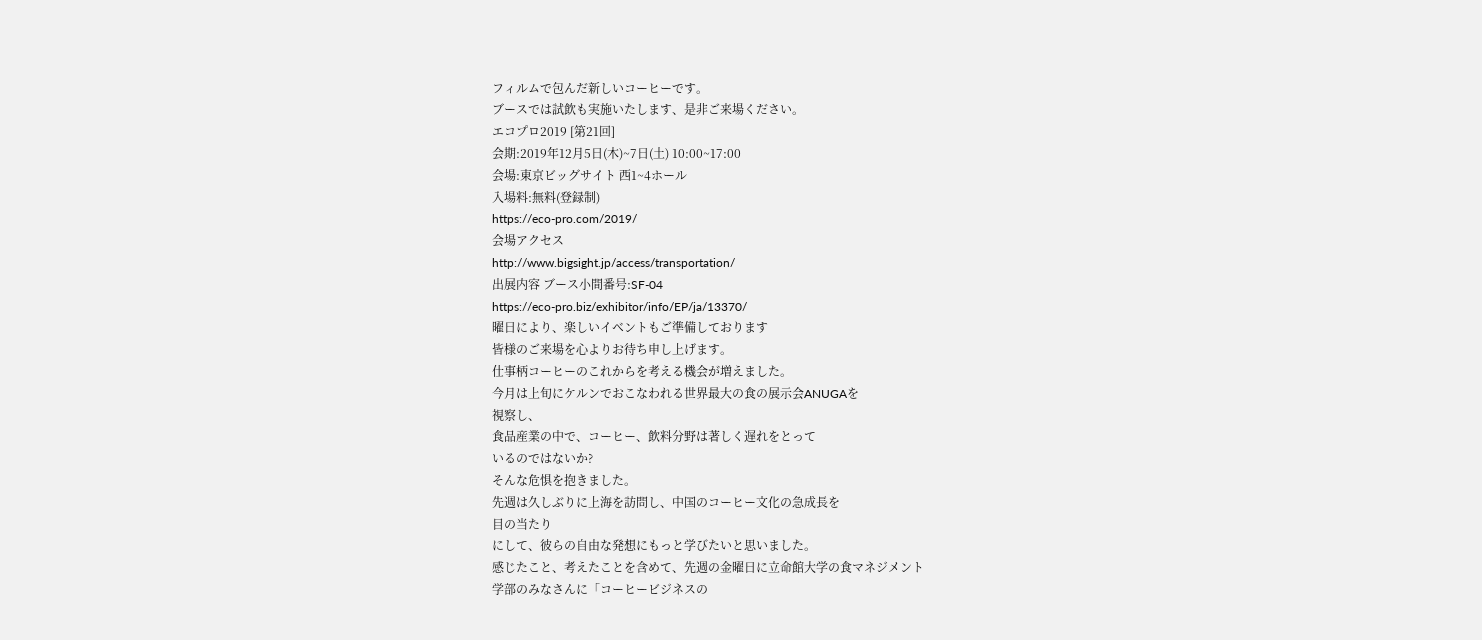フィルムで包んだ新しいコーヒーです。
ブースでは試飲も実施いたします、是非ご来場ください。
エコプロ2019 [第21回]
会期:2019年12月5日(木)~7日(土) 10:00~17:00
会場:東京ビッグサイト 西1~4ホール
入場料:無料(登録制)
https://eco-pro.com/2019/
会場アクセス
http://www.bigsight.jp/access/transportation/
出展内容 ブース小間番号:SF-04
https://eco-pro.biz/exhibitor/info/EP/ja/13370/
曜日により、楽しいイベントもご準備しております
皆様のご来場を心よりお待ち申し上げます。
仕事柄コーヒーのこれからを考える機会が増えました。
今月は上旬にケルンでおこなわれる世界最大の食の展示会ANUGAを
視察し、
食品産業の中で、コーヒー、飲料分野は著しく遅れをとって
いるのではないか?
そんな危惧を抱きました。
先週は久しぶりに上海を訪問し、中国のコーヒー文化の急成長を
目の当たり
にして、彼らの自由な発想にもっと学びたいと思いました。
感じたこと、考えたことを含めて、先週の金曜日に立命館大学の食マネジメント
学部のみなさんに「コーヒービジネスの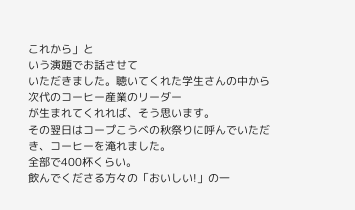これから」と
いう演題でお話させて
いただきました。聴いてくれた学生さんの中から
次代のコーヒー産業のリーダー
が生まれてくれれば、そう思います。
その翌日はコープこうべの秋祭りに呼んでいただき、コーヒーを淹れました。
全部で400杯くらい。
飲んでくださる方々の「おいしい!」の一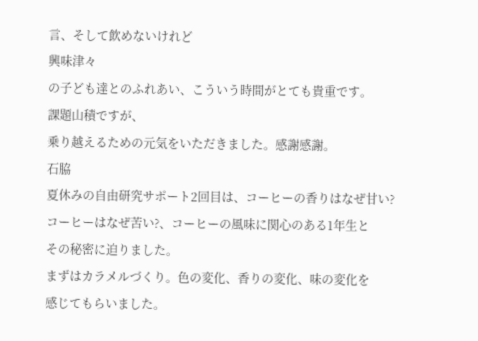言、そして飲めないけれど
興味津々
の子ども達とのふれあい、こういう時間がとても貴重です。
課題山積ですが、
乗り越えるための元気をいただきました。感謝感謝。
石脇
夏休みの自由研究サポート2回目は、コーヒーの香りはなぜ甘い?
コーヒーはなぜ苦い?、コーヒーの風味に関心のある1年生と
その秘密に迫りました。
まずはカラメルづくり。色の変化、香りの変化、味の変化を
感じてもらいました。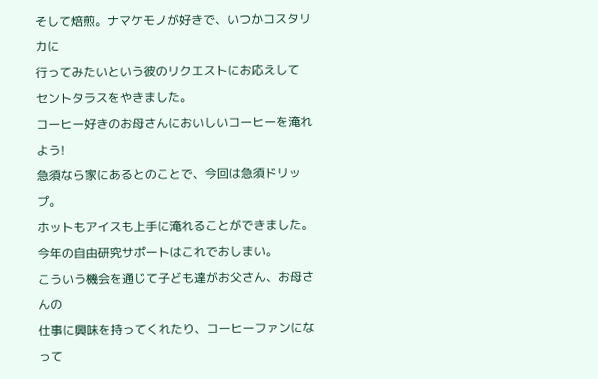そして焙煎。ナマケモノが好きで、いつかコスタリカに
行ってみたいという彼のリクエストにお応えして
セントタラスをやきました。
コーヒー好きのお母さんにおいしいコーヒーを淹れよう!
急須なら家にあるとのことで、今回は急須ドリップ。
ホットもアイスも上手に淹れることができました。
今年の自由研究サポートはこれでおしまい。
こういう機会を通じて子ども達がお父さん、お母さんの
仕事に興味を持ってくれたり、コーヒーファンになって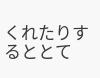くれたりするととて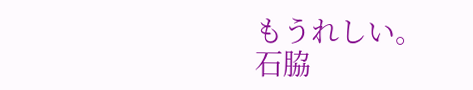もうれしい。
石脇